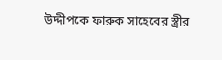উদ্দীপকে ফারুক সাহেবের স্ত্রীর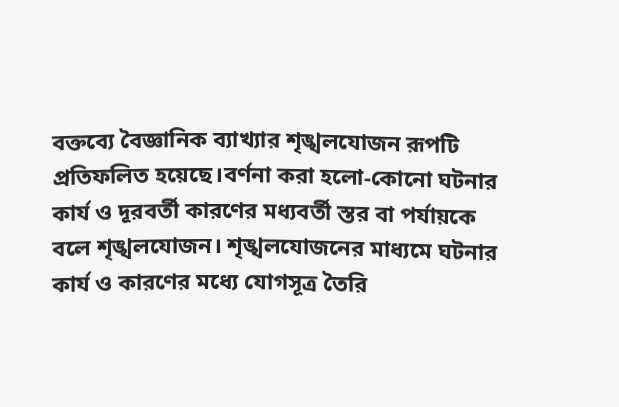বক্তব্যে বৈজ্ঞানিক ব্যাখ্যার শৃঙ্খলযোজন রূপটি প্রতিফলিত হয়েছে।বর্ণনা করা হলো-কোনো ঘটনার কার্য ও দূরবর্তী কারণের মধ্যবর্তী স্তর বা পর্যায়কে বলে শৃঙ্খলযোজন। শৃঙ্খলযোজনের মাধ্যমে ঘটনার কার্য ও কারণের মধ্যে যোগসূত্র তৈরি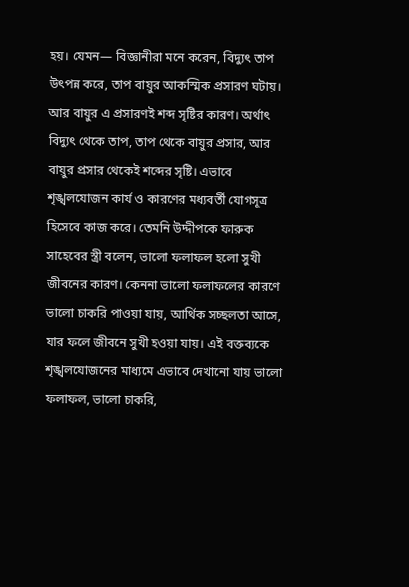হয়। যেমন— বিজ্ঞানীরা মনে করেন, বিদ্যুৎ তাপ উৎপন্ন করে, তাপ বায়ুর আকস্মিক প্রসারণ ঘটায়। আর বায়ুর এ প্রসারণই শব্দ সৃষ্টির কারণ। অর্থাৎ বিদ্যুৎ থেকে তাপ, তাপ থেকে বায়ুর প্রসার, আর বায়ুর প্রসার থেকেই শব্দের সৃষ্টি। এভাবে শৃঙ্খলযোজন কার্য ও কারণের মধ্যবর্তী যোগসূত্র হিসেবে কাজ করে। তেমনি উদ্দীপকে ফারুক সাহেবের স্ত্রী বলেন, ভালো ফলাফল হলো সুখী জীবনের কারণ। কেননা ভালো ফলাফলের কারণে ভালো চাকরি পাওয়া যায়, আর্থিক সচ্ছলতা আসে, যার ফলে জীবনে সুখী হওয়া যায়। এই বক্তব্যকে শৃঙ্খলযোজনের মাধ্যমে এভাবে দেখানো যায় ভালো ফলাফল, ভালো চাকরি,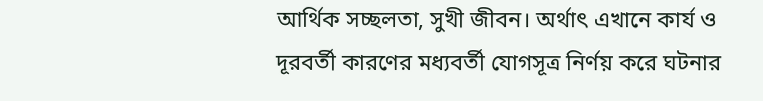আর্থিক সচ্ছলতা, সুখী জীবন। অর্থাৎ এখানে কার্য ও দূরবর্তী কারণের মধ্যবর্তী যোগসূত্র নির্ণয় করে ঘটনার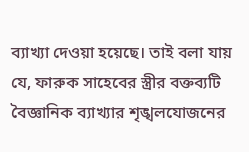ব্যাখ্যা দেওয়া হয়েছে। তাই বলা যায় যে, ফারুক সাহেবের স্ত্রীর বক্তব্যটি বৈজ্ঞানিক ব্যাখ্যার শৃঙ্খলযোজনের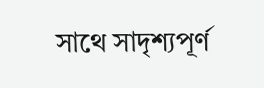সাথে সাদৃশ্যপূর্ণ